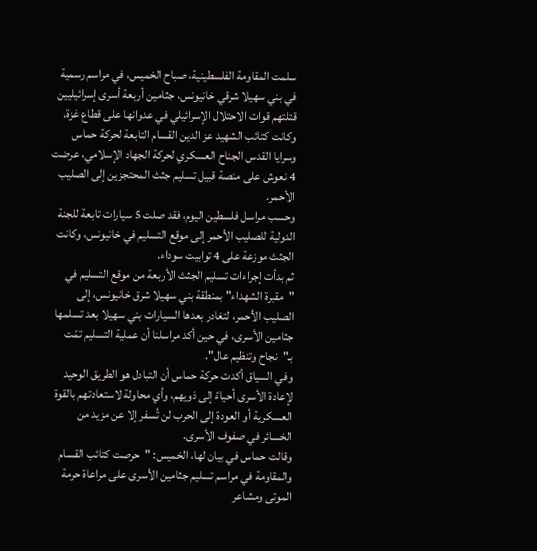سلمت المقاومة الفلسطينية، صباح الخميس، في مراسم رسمية في بني سهيلا شرقي خانيونس، جثامين أربعة أسرى إسرائيليين قتلتهم قوات الاحتلال الإسرائيلي في عدوانها على قطاع غزة.
وكانت كتائب الشهيد عز الدين القسام التابعة لحركة حماس وسرايا القدس الجناح العسكري لحركة الجهاد الإسلامي، عرضت 4 نعوش على منصة قبيل تسليم جثث المحتجزين إلى الصليب الأحمر.
وحسب مراسل فلسطين اليوم، فقد صلت 5 سيارات تابعة للجنة الدولية للصليب الأحمر إلى موقع التسليم في خانيونس، وكانت الجثث موزعة على 4 توابيت سوداء.
ثم بدأت إجراءات تسليم الجثث الأربعة من موقع التسليم في "مقبرة الشهداء" بمنطقة بني سهيلا شرق خانيونس، إلى الصليب الأحمر، لتغادر بعدها السيارات بني سهيلا بعد تسلمها جثامين الأسرى، في حين أكد مراسلنا أن عملية التسليم تمّت بـ"نجاح وتنظيم عال".
وفي السياق أكدت حركة حماس أن التبادل هو الطريق الوحيد لإعادة الأسرى أحياءً إلى ذويهم، وأي محاولة لاستعادتهم بالقوة العسكرية أو العودة إلى الحرب لن تُسفر إلا عن مزيد من الخسائر في صفوف الأسرى.
وقالت حماس في بيان لها، الخميس: "حرصت كتائب القسام والمقاومة في مراسم تسليم جثامين الأسرى على مراعاة حرمة الموتى ومشاعر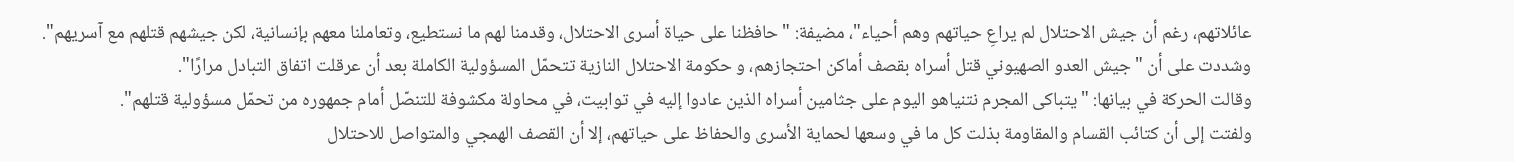عائلاتهم، رغم أن جيش الاحتلال لم يراعِ حياتهم وهم أحياء"، مضيفة: "حافظنا على حياة أسرى الاحتلال، وقدمنا لهم ما نستطيع، وتعاملنا معهم بإنسانية، لكن جيشهم قتلهم مع آسريهم".
وشددت على أن "جيش العدو الصهيوني قتل أسراه بقصف أماكن احتجازهم، و حكومة الاحتلال النازية تتحمّل المسؤولية الكاملة بعد أن عرقلت اتفاق التبادل مرارًا".
وقالت الحركة في بيانها: "يتباكى المجرم نتنياهو اليوم على جثامين أسراه الذين عادوا إليه في توابيت، في محاولة مكشوفة للتنصّل أمام جمهوره من تحمّل مسؤولية قتلهم".
ولفتت إلى أن كتائب القسام والمقاومة بذلت كل ما في وسعها لحماية الأسرى والحفاظ على حياتهم، إلا أن القصف الهمجي والمتواصل للاحتلال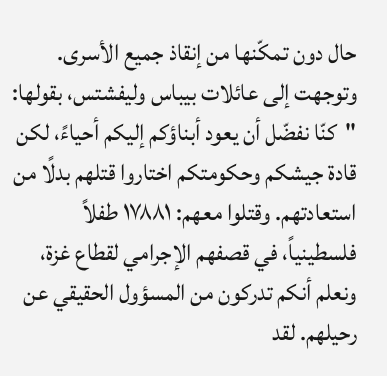حال دون تمكّنها من إنقاذ جميع الأسرى.
وتوجهت إلى عائلات بيباس وليفشتس، بقولها: "كنّا نفضّل أن يعود أبناؤكم إليكم أحياءً، لكن قادة جيشكم وحكومتكم اختاروا قتلهم بدلًا من استعادتهم. وقتلوا معهم: ١٧٨٨١ طفلاً فلسطينياً، في قصفهم الإجرامي لقطاع غزة، ونعلم أنكم تدركون من المسؤول الحقيقي عن رحيلهم. لقد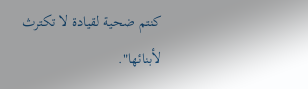كنتم ضحية لقيادة لا تكترث لأبنائها".